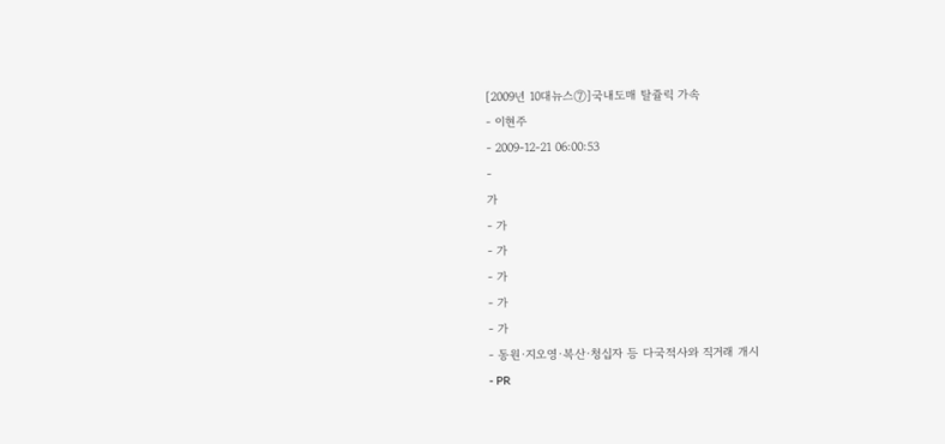[2009년 10대뉴스⑦]국내도매 탈쥴릭 가속
- 이현주
- 2009-12-21 06:00:53
-
가
- 가
- 가
- 가
- 가
- 가
- 동원·지오영·복산·청십자 등 다국적사와 직거래 개시
- PR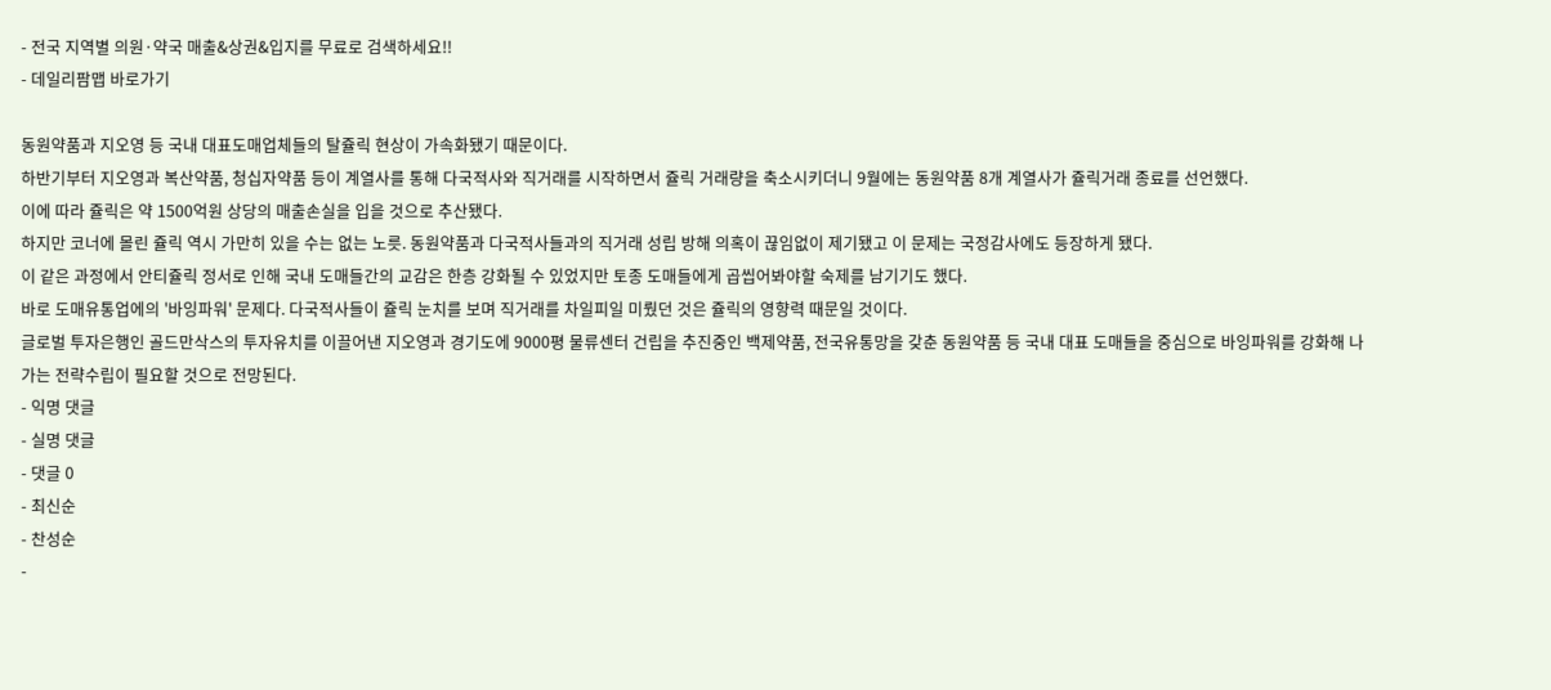- 전국 지역별 의원·약국 매출&상권&입지를 무료로 검색하세요!!
- 데일리팜맵 바로가기

동원약품과 지오영 등 국내 대표도매업체들의 탈쥴릭 현상이 가속화됐기 때문이다.
하반기부터 지오영과 복산약품, 청십자약품 등이 계열사를 통해 다국적사와 직거래를 시작하면서 쥴릭 거래량을 축소시키더니 9월에는 동원약품 8개 계열사가 쥴릭거래 종료를 선언했다.
이에 따라 쥴릭은 약 1500억원 상당의 매출손실을 입을 것으로 추산됐다.
하지만 코너에 몰린 쥴릭 역시 가만히 있을 수는 없는 노릇. 동원약품과 다국적사들과의 직거래 성립 방해 의혹이 끊임없이 제기됐고 이 문제는 국정감사에도 등장하게 됐다.
이 같은 과정에서 안티쥴릭 정서로 인해 국내 도매들간의 교감은 한층 강화될 수 있었지만 토종 도매들에게 곱씹어봐야할 숙제를 남기기도 했다.
바로 도매유통업에의 '바잉파워' 문제다. 다국적사들이 쥴릭 눈치를 보며 직거래를 차일피일 미뤘던 것은 쥴릭의 영향력 때문일 것이다.
글로벌 투자은행인 골드만삭스의 투자유치를 이끌어낸 지오영과 경기도에 9000평 물류센터 건립을 추진중인 백제약품, 전국유통망을 갖춘 동원약품 등 국내 대표 도매들을 중심으로 바잉파워를 강화해 나가는 전략수립이 필요할 것으로 전망된다.
- 익명 댓글
- 실명 댓글
- 댓글 0
- 최신순
- 찬성순
-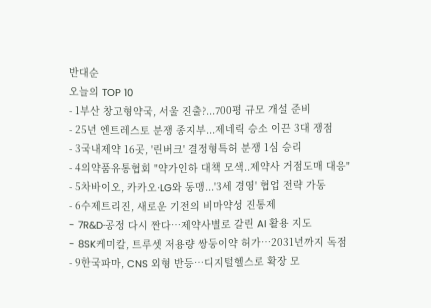반대순
오늘의 TOP 10
- 1부산 창고형약국, 서울 진출?...700평 규모 개설 준비
- 25년 엔트레스토 분쟁 종지부...제네릭 승소 이끈 3대 쟁점
- 3국내제약 16곳, '린버크' 결정형특허 분쟁 1심 승리
- 4의약품유통협회 "약가인하 대책 모색..제약사 거점도매 대응"
- 5차바이오, 카카오·LG와 동맹...'3세 경영' 협업 전략 가동
- 6수제트리진, 새로운 기전의 비마약성 진통제
- 7R&D·공정 다시 짠다…제약사별로 갈린 AI 활용 지도
- 8SK케미칼, 트루셋 저용량 쌍둥이약 허가…2031년까지 독점
- 9한국파마, CNS 외형 반등…디지털헬스로 확장 모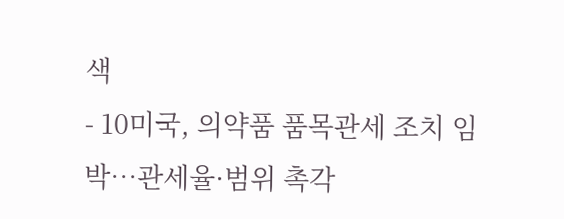색
- 10미국, 의약품 품목관세 조치 임박…관세율·범위 촉각